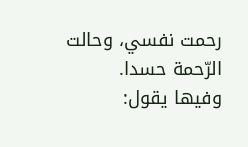رحمت نفسي، وحالت الرّحمة حسدا.
وفيها يقول: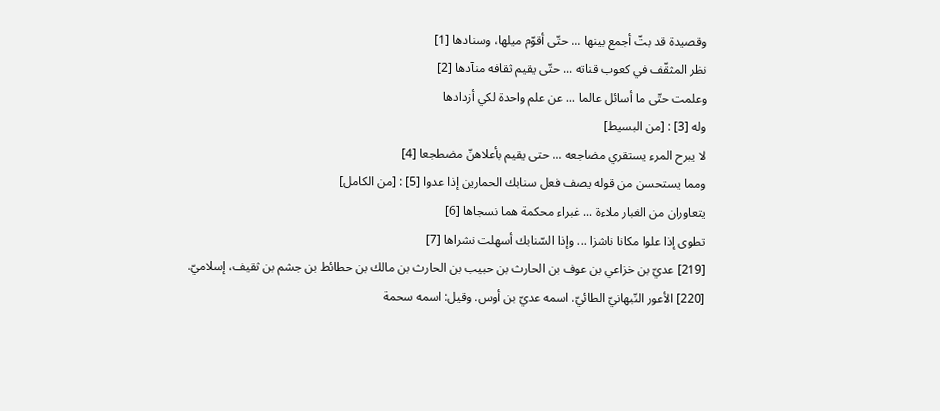وقصيدة قد بتّ أجمع بينها ... حتّى أقوّم ميلها، وسنادها [1]
نظر المثقّف في كعوب قناته ... حتّى يقيم ثقافه منآدها [2]
وعلمت حتّى ما أسائل عالما ... عن علم واحدة لكي أزدادها
وله [3] : [من البسيط]
لا يبرح المرء يستقري مضاجعه ... حتى يقيم بأعلاهنّ مضطجعا [4]
ومما يستحسن من قوله يصف فعل سنابك الحمارين إذا عدوا [5] : [من الكامل]
يتعاوران من الغبار ملاءة ... غبراء محكمة هما نسجاها [6]
تطوى إذا علوا مكانا ناشزا ... وإذا السّنابك أسهلت نشراها [7]
[219] عديّ بن خزاعي بن عوف بن الحارث بن حبيب بن الحارث بن مالك بن حطائط بن جشم بن ثقيف، إسلاميّ.
[220] الأعور النّبهانيّ الطائيّ. اسمه عديّ بن أوس. وقيل: اسمه سحمة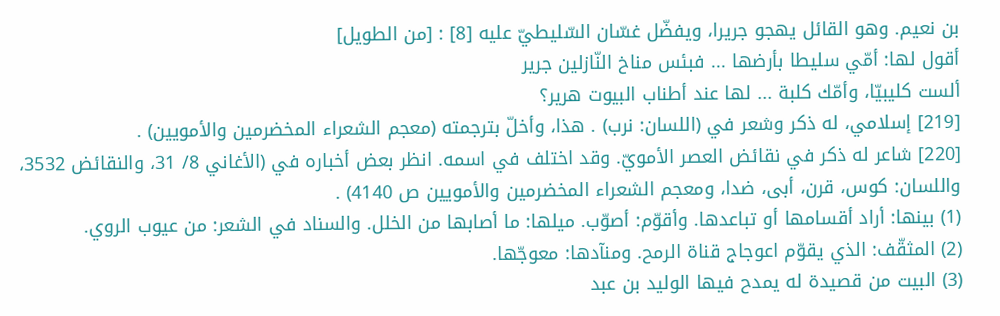بن نعيم. وهو القائل يهجو جريرا، ويفضّل غسّان السّليطيّ عليه [8] : [من الطويل]
أقول لها: أمّي سليطا بأرضها ... فبئس مناخ النّازلين جرير
ألست كليبيّا، وأمّك كلبة ... لها عند أطناب البيوت هرير؟
[219] إسلامي، له ذكر وشعر في (اللسان: نرب) . هذا، وأخلّ بترجمته (معجم الشعراء المخضرمين والأمويين) .
[220] شاعر له ذكر في نقائض العصر الأمويّ. وقد اختلف في اسمه. انظر بعض أخباره في (الأغاني 8/ 31، والنقائض 3532، واللسان: كوس، قرن، أبى، ضدا، ومعجم الشعراء المخضرمين والأمويين ص 4140) .
(1) بينها: أراد أقسامها أو تباعدها. وأقوّم: أصوّب. ميلها: ما أصابها من الخلل. والسناد في الشعر: من عيوب الروي.
(2) المثقّف: الذي يقوّم اعوجاج قناة الرمح. ومنآدها: معوجّها.
(3) البيت من قصيدة له يمدح فيها الوليد بن عبد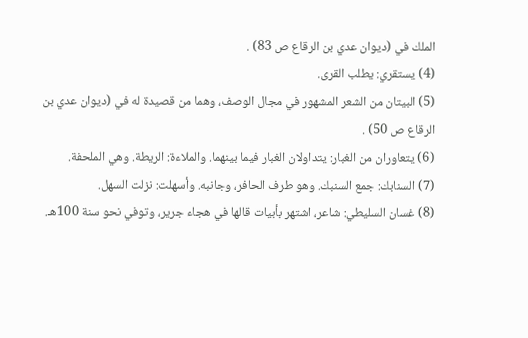الملك في (ديوان عدي بن الرقاع ص 83) .
(4) يستقري: يطلب القرى.
(5) البيتان من الشعر المشهور في مجال الوصف، وهما من قصيدة له في (ديوان عدي بن الرقاع ص 50) .
(6) يتعاوران من الغبار: يتداولان الغبار فيما بينهما. والملاءة: الريطة. وهي الملحفة.
(7) السنابك: جمع السنبك. وهو طرف الحافر، وجانبه. وأسهلت: نزلت السهل.
(8) غسان السليطي: شاعر، اشتهر بأبيات قالها في هجاء جرير، وتوفي نحو سنة 100هـ.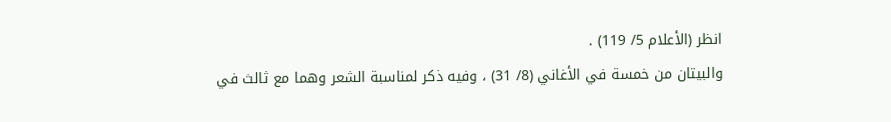انظر (الأعلام 5/ 119) .
والبيتان من خمسة في الأغاني (8/ 31) ، وفيه ذكر لمناسبة الشعر وهما مع ثالث في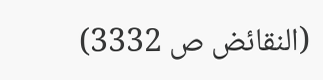(النقائض ص 3332)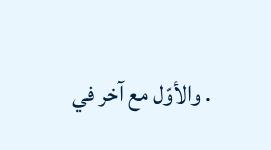. والأوّل مع آخر في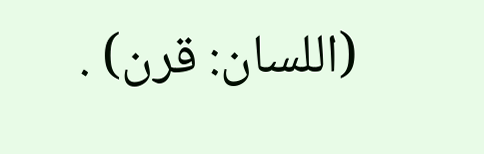(اللسان: قرن) .